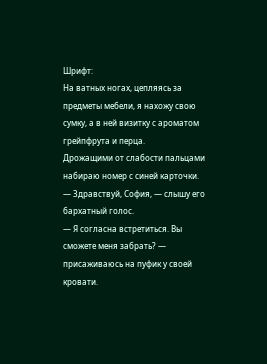Шрифт:
На ватных ногах, цепляясь за предметы мебели, я нахожу свою сумку, а в ней визитку с ароматом грейпфрута и перца.
Дрожащими от слабости пальцами набираю номер с синей карточки.
— Здравствуй, София, — слышу его бархатный голос.
— Я согласна встретиться. Вы сможете меня забрать? — присаживаюсь на пуфик у своей кровати.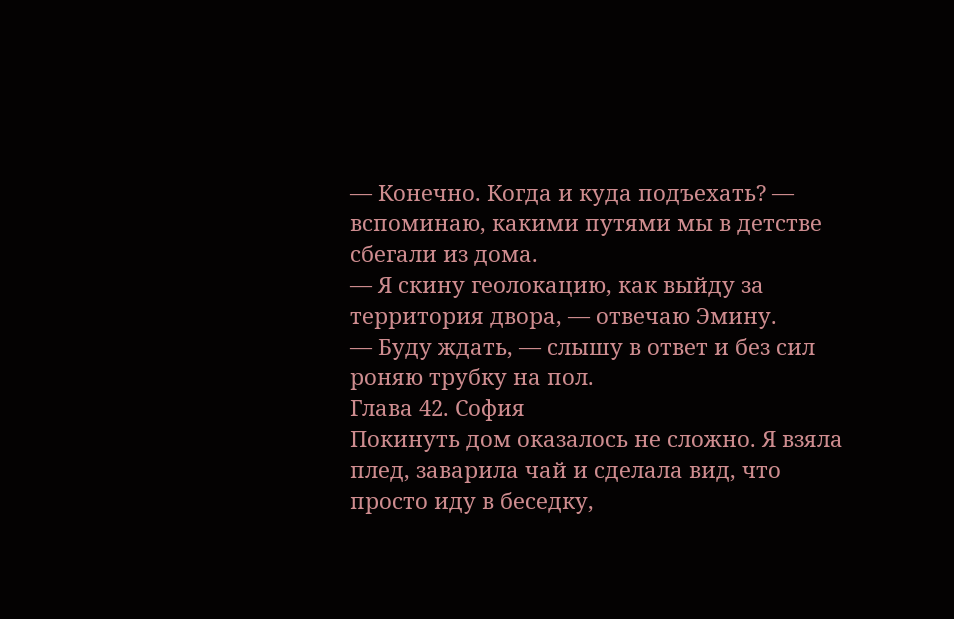— Конечно. Когда и куда подъехать? — вспоминаю, какими путями мы в детстве сбегали из дома.
— Я скину геолокацию, как выйду за территория двора, — отвечаю Эмину.
— Буду ждать, — слышу в ответ и без сил роняю трубку на пол.
Глава 42. София
Покинуть дом оказалось не сложно. Я взяла плед, заварила чай и сделала вид, что просто иду в беседку,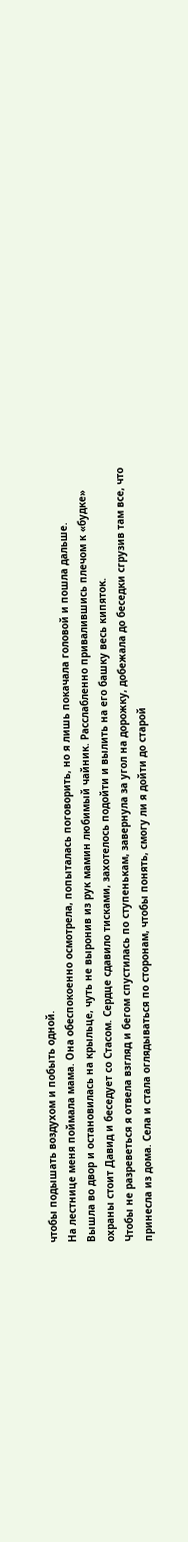чтобы подышать воздухом и побыть одной.
На лестнице меня поймала мама. Она обеспокоенно осмотрела, попыталась поговорить, но я лишь покачала головой и пошла дальше.
Вышла во двор и остановилась на крыльце, чуть не выронив из рук мамин любимый чайник. Расслабленно привалившись плечом к «будке» охраны стоит Давид и беседует со Стасом. Сердце сдавило тисками, захотелось подойти и вылить на его башку весь кипяток.
Чтобы не разреветься я отвела взгляд и бегом спустилась по ступенькам, завернула за угол на дорожку, добежала до беседки сгрузив там все, что принесла из дома. Села и стала оглядываться по сторонам, чтобы понять, смогу ли я дойти до старой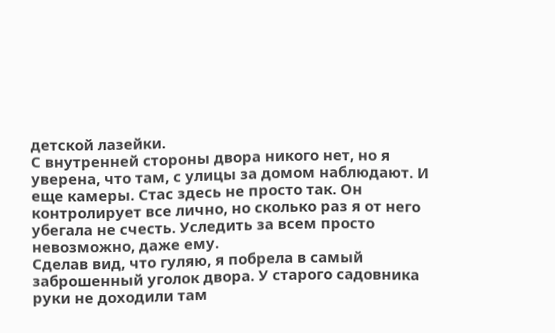детской лазейки.
С внутренней стороны двора никого нет, но я уверена, что там, с улицы за домом наблюдают. И еще камеры. Стас здесь не просто так. Он контролирует все лично, но сколько раз я от него убегала не счесть. Уследить за всем просто невозможно, даже ему.
Сделав вид, что гуляю, я побрела в самый заброшенный уголок двора. У старого садовника руки не доходили там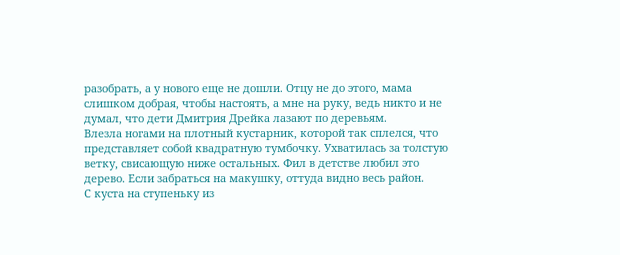разобрать, а у нового еще не дошли. Отцу не до этого, мама слишком добрая, чтобы настоять, а мне на руку, ведь никто и не думал, что дети Дмитрия Дрейка лазают по деревьям.
Влезла ногами на плотный кустарник, которой так сплелся, что представляет собой квадратную тумбочку. Ухватилась за толстую ветку, свисающую ниже остальных. Фил в детстве любил это дерево. Если забраться на макушку, оттуда видно весь район.
С куста на ступеньку из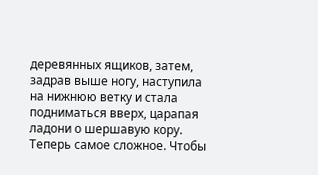деревянных ящиков, затем, задрав выше ногу, наступила на нижнюю ветку и стала подниматься вверх, царапая ладони о шершавую кору.
Теперь самое сложное. Чтобы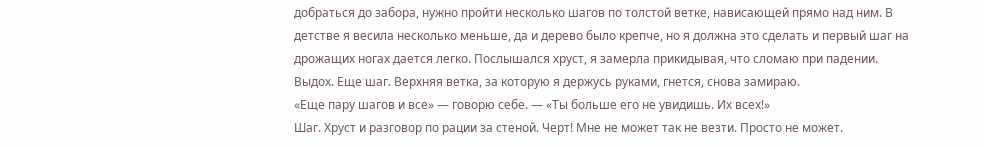добраться до забора, нужно пройти несколько шагов по толстой ветке, нависающей прямо над ним. В детстве я весила несколько меньше, да и дерево было крепче, но я должна это сделать и первый шаг на дрожащих ногах дается легко. Послышался хруст, я замерла прикидывая, что сломаю при падении.
Выдох. Еще шаг. Верхняя ветка, за которую я держусь руками, гнется, снова замираю.
«Еще пару шагов и все» — говорю себе. — «Ты больше его не увидишь. Их всех!»
Шаг. Хруст и разговор по рации за стеной. Черт! Мне не может так не везти. Просто не может.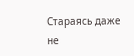Стараясь даже не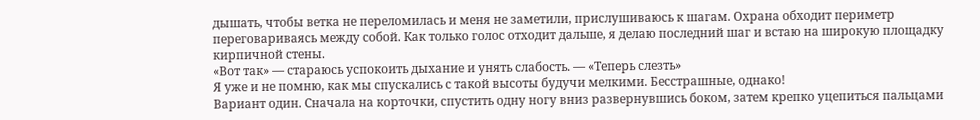дышать, чтобы ветка не переломилась и меня не заметили, прислушиваюсь к шагам. Охрана обходит периметр переговариваясь между собой. Как только голос отходит дальше, я делаю последний шаг и встаю на широкую площадку кирпичной стены.
«Вот так» — стараюсь успокоить дыхание и унять слабость. — «Теперь слезть»
Я уже и не помню, как мы спускались с такой высоты будучи мелкими. Бесстрашные, однако!
Вариант один. Сначала на корточки, спустить одну ногу вниз развернувшись боком, затем крепко уцепиться пальцами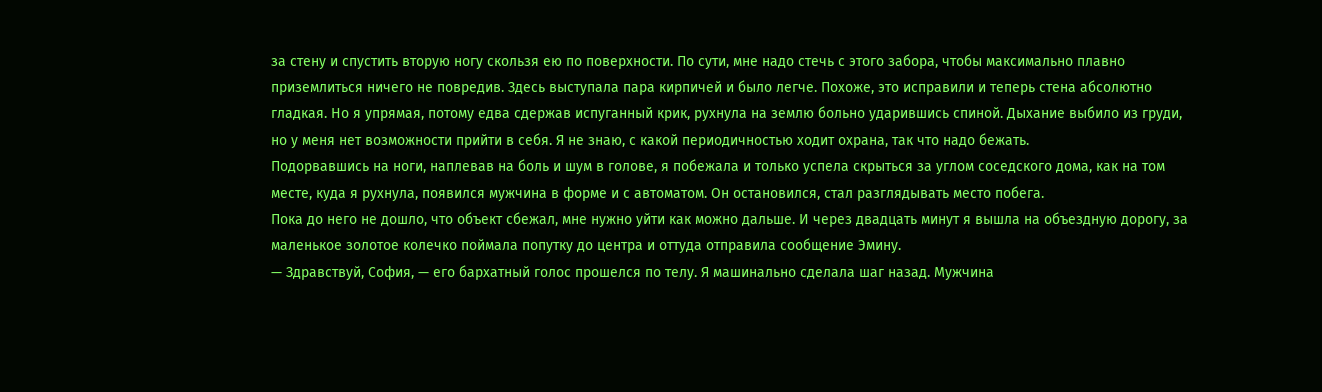за стену и спустить вторую ногу скользя ею по поверхности. По сути, мне надо стечь с этого забора, чтобы максимально плавно приземлиться ничего не повредив. Здесь выступала пара кирпичей и было легче. Похоже, это исправили и теперь стена абсолютно гладкая. Но я упрямая, потому едва сдержав испуганный крик, рухнула на землю больно ударившись спиной. Дыхание выбило из груди, но у меня нет возможности прийти в себя. Я не знаю, с какой периодичностью ходит охрана, так что надо бежать.
Подорвавшись на ноги, наплевав на боль и шум в голове, я побежала и только успела скрыться за углом соседского дома, как на том месте, куда я рухнула, появился мужчина в форме и с автоматом. Он остановился, стал разглядывать место побега.
Пока до него не дошло, что объект сбежал, мне нужно уйти как можно дальше. И через двадцать минут я вышла на объездную дорогу, за маленькое золотое колечко поймала попутку до центра и оттуда отправила сообщение Эмину.
— Здравствуй, София, — его бархатный голос прошелся по телу. Я машинально сделала шаг назад. Мужчина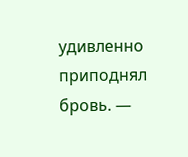удивленно приподнял бровь. —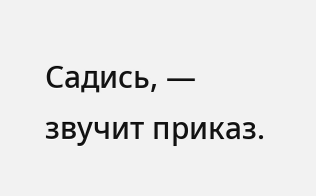Садись, — звучит приказ.